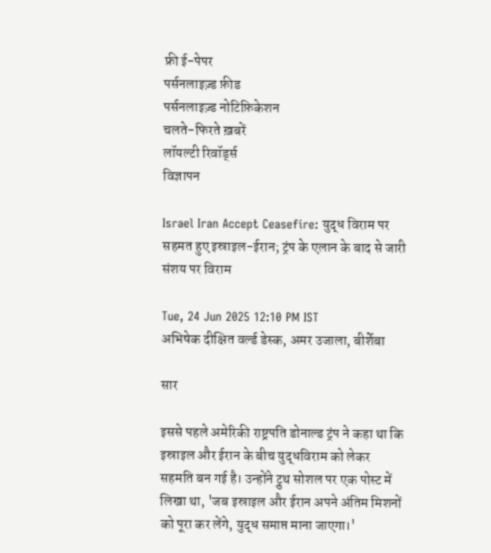फ्री ई-पेपर
पर्सनलाइज़्ड फ़ीड
पर्सनलाइज़्ड नोटिफ़िकेशन
चलते-फिरते ख़बरें
लॉयल्टी रिवॉर्ड्स
विज्ञापन

Israel Iran Accept Ceasefire: युद्ध विराम पर सहमत हुए इस्राइल-ईरान; ट्रंप के एलान के बाद से जारी संशय पर विराम

Tue, 24 Jun 2025 12:10 PM IST
अभिषेक दीक्षित वर्ल्ड डेस्क, अमर उजाला, बीर्शेबा

सार

इससे पहले अमेरिकी राष्ट्रपति डोनाल्ड ट्रंप ने कहा था कि इस्राइल और ईरान के बीच युद्धविराम को लेकर सहमति बन गई है। उन्होंने ट्रुथ सोशल पर एक पोस्ट में लिखा था, 'जब इस्राइल और ईरान अपने अंतिम मिशनों को पूरा कर लेंगे, युद्ध समाप्त माना जाएगा।'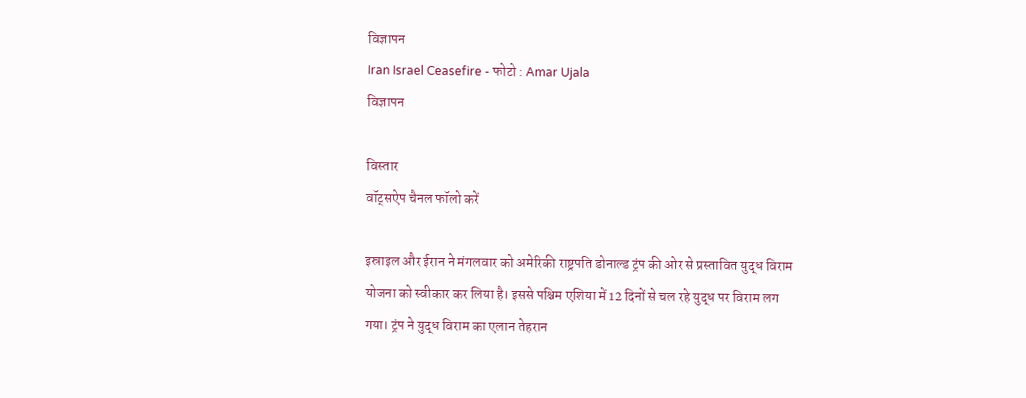विज्ञापन
Iran Israel Ceasefire - फोटो : Amar Ujala
विज्ञापन

विस्तार
वॉट्सऐप चैनल फॉलो करें

इस्राइल और ईरान ने मंगलवार को अमेरिकी राष्ट्रपति डोनाल्ड ट्रंप की ओर से प्रस्तावित युद्ध विराम योजना को स्वीकार कर लिया है। इससे पश्चिम एशिया में 12 दिनों से चल रहे युद्ध पर विराम लग गया। ट्रंप ने युद्ध विराम का एलान तेहरान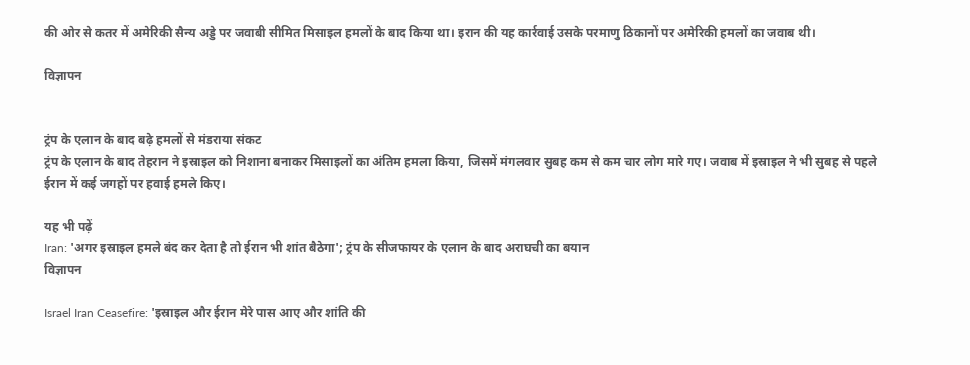की ओर से कतर में अमेरिकी सैन्य अड्डे पर जवाबी सीमित मिसाइल हमलों के बाद किया था। इरान की यह कार्रवाई उसके परमाणु ठिकानों पर अमेरिकी हमलों का जवाब थी।

विज्ञापन


ट्रंप के एलान के बाद बढ़े हमलों से मंडराया संकट
ट्रंप के एलान के बाद तेहरान ने इस्राइल को निशाना बनाकर मिसाइलों का अंतिम हमला किया, जिसमें मंगलवार सुबह कम से कम चार लोग मारे गए। जवाब में इस्राइल ने भी सुबह से पहले ईरान में कई जगहों पर हवाई हमले किए।

यह भी पढ़ें
Iran: 'अगर इस्राइल हमले बंद कर देता है तो ईरान भी शांत बैठेगा'; ट्रंप के सीजफायर के एलान के बाद अराघची का बयान
विज्ञापन

Israel Iran Ceasefire: 'इस्राइल और ईरान मेरे पास आए और शांति की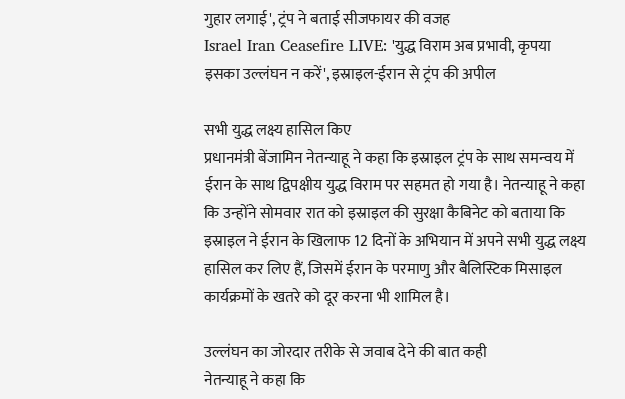गुहार लगाई', ट्रंप ने बताई सीजफायर की वजह
Israel Iran Ceasefire LIVE: 'युद्ध विराम अब प्रभावी, कृपया इसका उल्लंघन न करें', इस्राइल-ईरान से ट्रंप की अपील

सभी युद्ध लक्ष्य हासिल किए
प्रधानमंत्री बेंजामिन नेतन्याहू ने कहा कि इस्राइल ट्रंप के साथ समन्वय में ईरान के साथ द्विपक्षीय युद्ध विराम पर सहमत हो गया है। नेतन्याहू ने कहा कि उन्होंने सोमवार रात को इस्राइल की सुरक्षा कैबिनेट को बताया कि इस्राइल ने ईरान के खिलाफ 12 दिनों के अभियान में अपने सभी युद्ध लक्ष्य हासिल कर लिए हैं, जिसमें ईरान के परमाणु और बैलिस्टिक मिसाइल कार्यक्रमों के खतरे को दूर करना भी शामिल है।

उल्लंघन का जोरदार तरीके से जवाब देने की बात कही
नेतन्याहू ने कहा कि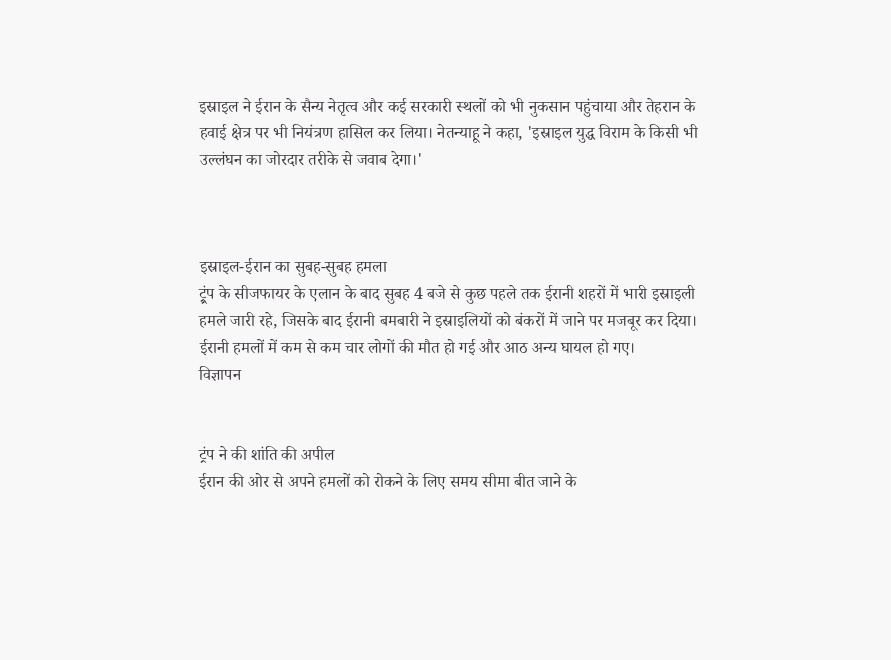इस्राइल ने ईरान के सैन्य नेतृत्व और कई सरकारी स्थलों को भी नुकसान पहुंचाया और तेहरान के हवाई क्षेत्र पर भी नियंत्रण हासिल कर लिया। नेतन्याहू ने कहा, 'इस्राइल युद्ध विराम के किसी भी उल्लंघन का जोरदार तरीके से जवाब देगा।'



इस्राइल-ईरान का सुबह-सुबह हमला
ट्र्रंप के सीजफायर के एलान के बाद सुबह 4 बजे से कुछ पहले तक ईरानी शहरों में भारी इस्राइली हमले जारी रहे, जिसके बाद ईरानी बमबारी ने इस्राइलियों को बंकरों में जाने पर मजबूर कर दिया। ईरानी हमलों में कम से कम चार लोगों की मौत हो गई और आठ अन्य घायल हो गए।
विज्ञापन


ट्रंप ने की शांति की अपील
ईरान की ओर से अपने हमलों को रोकने के लिए समय सीमा बीत जाने के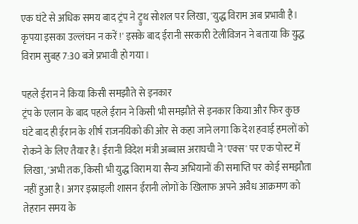एक घंटे से अधिक समय बाद ट्रंप ने ट्रुथ सोशल पर लिखा, 'युद्ध विराम अब प्रभावी है। कृपया इसका उल्लंघन न करें!' इसके बाद ईरानी सरकारी टेलीविजन ने बताया कि युद्ध विराम सुबह 7:30 बजे प्रभावी हो गया।

पहले ईरान ने किया किसी समझौते से इनकार
ट्रंप के एलान के बाद पहले ईरान ने किसी भी समझौते से इनकार किया और फिर कुछ घंटे बाद ही ईरान के शीर्ष राजनयिको की ओर से कहा जाने लगा कि देश हवाई हमलों को रोकने के लिए तैयार है। ईरानी विदेश मंत्री अब्बास अराघची ने 'एक्स' पर एक पोस्ट में लिखा, 'अभी तक, किसी भी युद्ध विराम या सैन्य अभियानों की समाप्ति पर कोई समझौता नहीं हुआ है। अगर इस्राइली शासन ईरानी लोगों के खिलाफ अपने अवैध आक्रमण को तेहरान समय के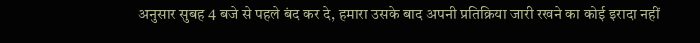अनुसार सुबह 4 बजे से पहले बंद कर दे, हमारा उसके बाद अपनी प्रतिक्रिया जारी रखने का कोई इरादा नहीं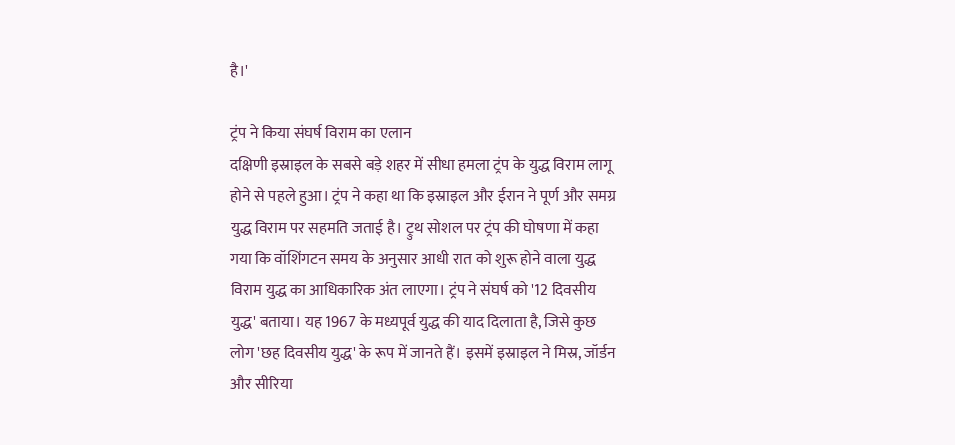है।'

ट्रंप ने किया संघर्ष विराम का एलान
दक्षिणी इस्राइल के सबसे बड़े शहर में सीधा हमला ट्रंप के युद्ध विराम लागू होने से पहले हुआ। ट्रंप ने कहा था कि इस्राइल और ईरान ने पूर्ण और समग्र युद्ध विराम पर सहमति जताई है। ट्रुथ सोशल पर ट्रंप की घोषणा में कहा गया कि वॉशिंगटन समय के अनुसार आधी रात को शुरू होने वाला युद्ध विराम युद्ध का आधिकारिक अंत लाएगा। ट्रंप ने संघर्ष को '12 दिवसीय युद्ध' बताया। यह 1967 के मध्यपूर्व युद्ध की याद दिलाता है, जिसे कुछ लोग 'छह दिवसीय युद्ध' के रूप में जानते हैं। इसमें इस्राइल ने मिस्र, जॉर्डन और सीरिया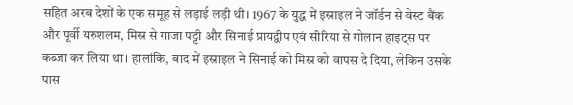सहित अरब देशों के एक समूह से लड़ाई लड़ी थी। 1967 के युद्ध में इस्राइल ने जॉर्डन से वेस्ट बैंक और पूर्वी यरुशलम, मिस्र से गाजा पट्टी और सिनाई प्रायद्वीप एवं सीरिया से गोलान हाइट्स पर कब्जा कर लिया था। हालांकि, बाद में इस्राइल ने सिनाई को मिस्र को वापस दे दिया, लेकिन उसके पास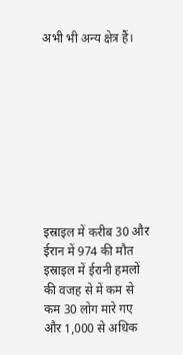अभी भी अन्य क्षेत्र हैं।









इस्राइल में करीब 30 और ईरान में 974 की मौत
इस्राइल में ईरानी हमलों की वजह से में कम से कम 30 लोग मारे गए और 1,000 से अधिक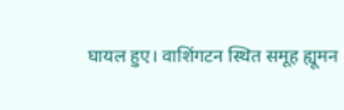घायल हुए। वाशिंगटन स्थित समूह ह्यूमन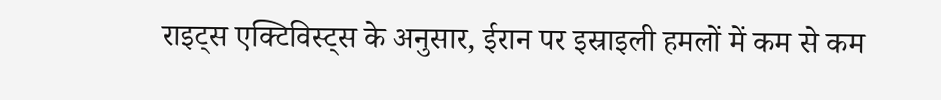राइट्स एक्टिविस्ट्स के अनुसार, ईरान पर इस्राइली हमलों में कम से कम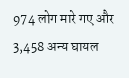974 लोग मारे गए और 3,458 अन्य घायल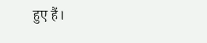हुए हैं।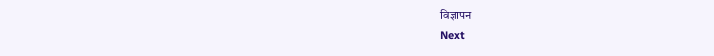विज्ञापन
Next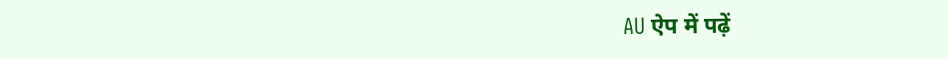AU ऐप में पढ़ें